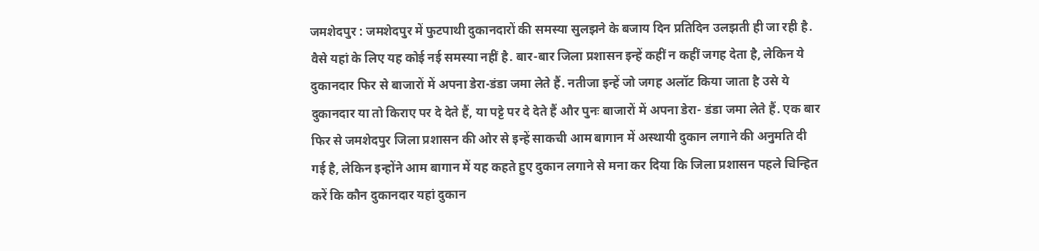जमशेदपुर : जमशेदपुर में फुटपाथी दुकानदारों की समस्या सुलझने के बजाय दिन प्रतिदिन उलझती ही जा रही है. वैसे यहां के लिए यह कोई नई समस्या नहीं है. बार-बार जिला प्रशासन इन्हें कहीं न कहीं जगह देता है, लेकिन ये दुकानदार फिर से बाजारों में अपना डेरा-डंडा जमा लेते हैं. नतीजा इन्हें जो जगह अलॉट किया जाता है उसे ये दुकानदार या तो किराए पर दे देते हैं, या पट्टे पर दे देते हैं और पुनः बाजारों में अपना डेरा- डंडा जमा लेते हैं. एक बार फिर से जमशेदपुर जिला प्रशासन की ओर से इन्हें साकची आम बागान में अस्थायी दुकान लगाने की अनुमति दी गई है, लेकिन इन्होंने आम बागान में यह कहते हुए दुकान लगाने से मना कर दिया कि जिला प्रशासन पहले चिन्हित करें कि कौन दुकानदार यहां दुकान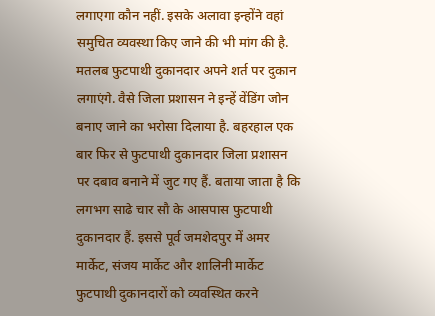लगाएगा कौन नहीं. इसके अलावा इन्होंने वहां समुचित व्यवस्था किए जाने की भी मांग की है. मतलब फुटपाथी दुकानदार अपने शर्त पर दुकान लगाएंगे. वैसे जिला प्रशासन ने इन्हें वेंडिंग जोन बनाए जाने का भरोसा दिलाया है. बहरहाल एक बार फिर से फुटपाथी दुकानदार जिला प्रशासन पर दबाव बनाने में जुट गए हैं. बताया जाता है कि लगभग साढे चार सौ के आसपास फुटपाथी दुकानदार हैं. इससे पूर्व जमशेदपुर में अमर मार्केट, संजय मार्केट और शालिनी मार्केट फुटपाथी दुकानदारों को व्यवस्थित करने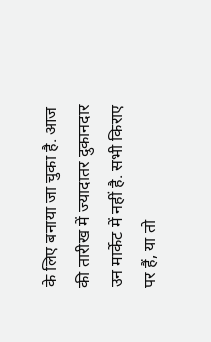के लिए बनाया जा चुका है. आज की तारीख में ज्यादातर दुकानदार उन मार्केट में नहीं है. सभी किराए पर हैं, या तो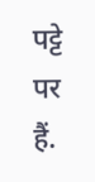पट्टे पर हैं.